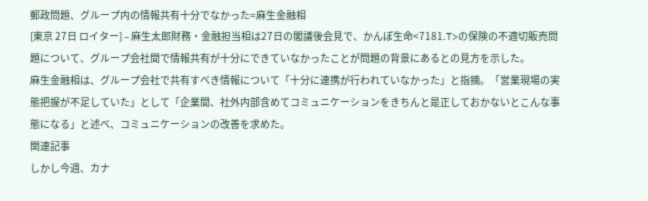郵政問題、グループ内の情報共有十分でなかった=麻生金融相
[東京 27日 ロイター] – 麻生太郎財務・金融担当相は27日の閣議後会見で、かんぽ生命<7181.T>の保険の不適切販売問題について、グループ会社間で情報共有が十分にできていなかったことが問題の背景にあるとの見方を示した。
麻生金融相は、グループ会社で共有すべき情報について「十分に連携が行われていなかった」と指摘。「営業現場の実態把握が不足していた」として「企業間、社外内部含めてコミュニケーションをきちんと是正しておかないとこんな事態になる」と述べ、コミュニケーションの改善を求めた。
関連記事
しかし今週、カナ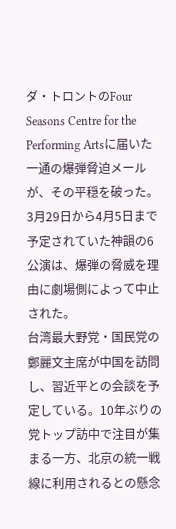ダ・トロントのFour Seasons Centre for the Performing Artsに届いた一通の爆弾脅迫メールが、その平穏を破った。3月29日から4月5日まで予定されていた神韻の6公演は、爆弾の脅威を理由に劇場側によって中止された。
台湾最大野党・国民党の鄭麗文主席が中国を訪問し、習近平との会談を予定している。10年ぶりの党トップ訪中で注目が集まる一方、北京の統一戦線に利用されるとの懸念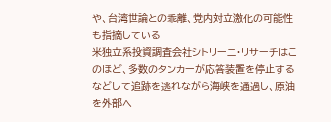や、台湾世論との乖離、党内対立激化の可能性も指摘している
米独立系投資調査会社シトリーニ・リサーチはこのほど、多数のタンカーが応答装置を停止するなどして追跡を逃れながら海峡を通過し、原油を外部へ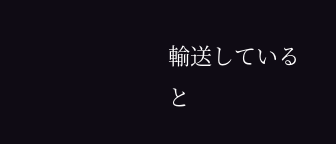輸送していると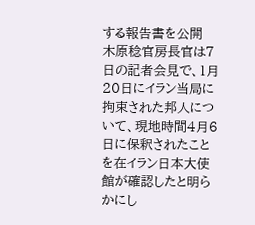する報告書を公開
木原稔官房長官は7日の記者会見で、1月20日にイラン当局に拘束された邦人について、現地時間4月6日に保釈されたことを在イラン日本大使館が確認したと明らかにし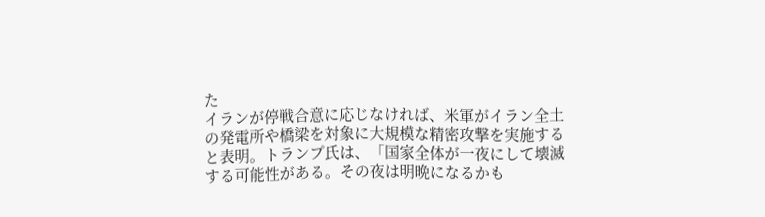た
イランが停戦合意に応じなければ、米軍がイラン全土の発電所や橋梁を対象に大規模な精密攻撃を実施すると表明。トランプ氏は、「国家全体が一夜にして壊滅する可能性がある。その夜は明晩になるかも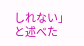しれない」と述べた